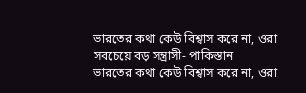ভারতের কথা কেউ বিশ্বাস করে না, ওরা সবচেয়ে বড় সন্ত্রাসী- পাকিস্তান
ভারতের কথা কেউ বিশ্বাস করে না, ওরা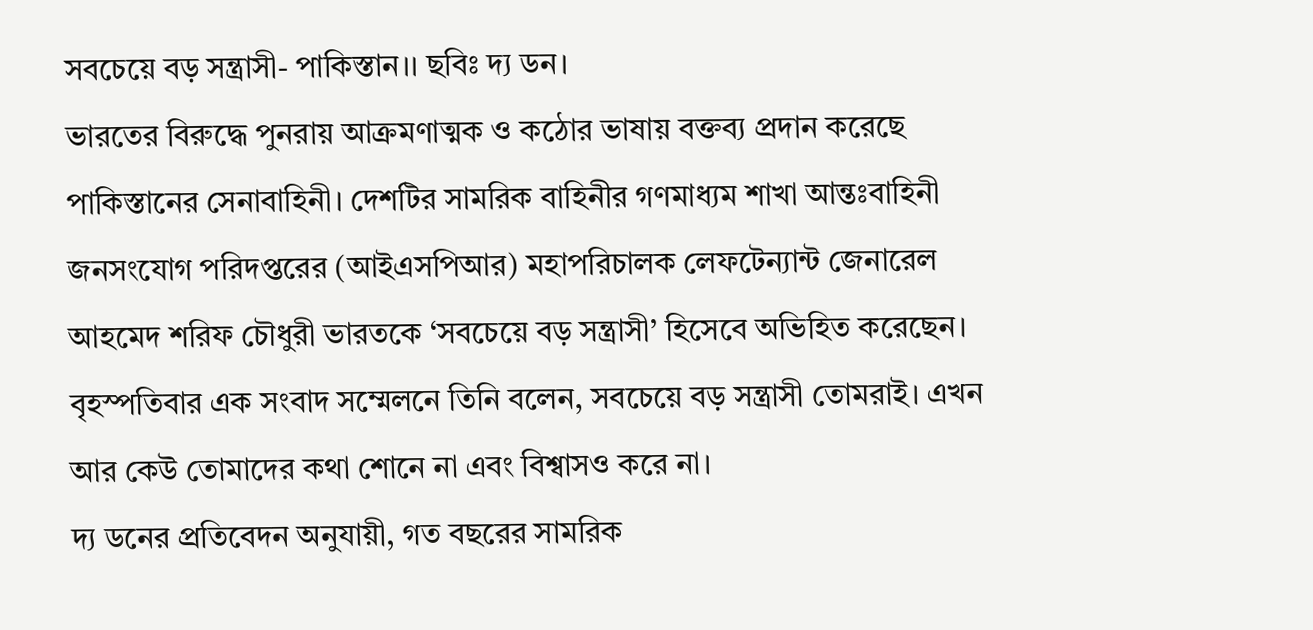সবচেয়ে বড় সন্ত্রাসী- পাকিস্তান।। ছবিঃ দ্য ডন।
ভারতের বিরুদ্ধে পুনরায় আক্রমণাত্মক ও কঠোর ভাষায় বক্তব্য প্রদান করেছে পাকিস্তানের সেনাবাহিনী। দেশটির সামরিক বাহিনীর গণমাধ্যম শাখা আন্তঃবাহিনী জনসংযোগ পরিদপ্তরের (আইএসপিআর) মহাপরিচালক লেফটেন্যান্ট জেনারেল আহমেদ শরিফ চৌধুরী ভারতকে ‘সবচেয়ে বড় সন্ত্রাসী’ হিসেবে অভিহিত করেছেন।
বৃহস্পতিবার এক সংবাদ সম্মেলনে তিনি বলেন, সবচেয়ে বড় সন্ত্রাসী তোমরাই। এখন আর কেউ তোমাদের কথা শোনে না এবং বিশ্বাসও করে না।
দ্য ডনের প্রতিবেদন অনুযায়ী, গত বছরের সামরিক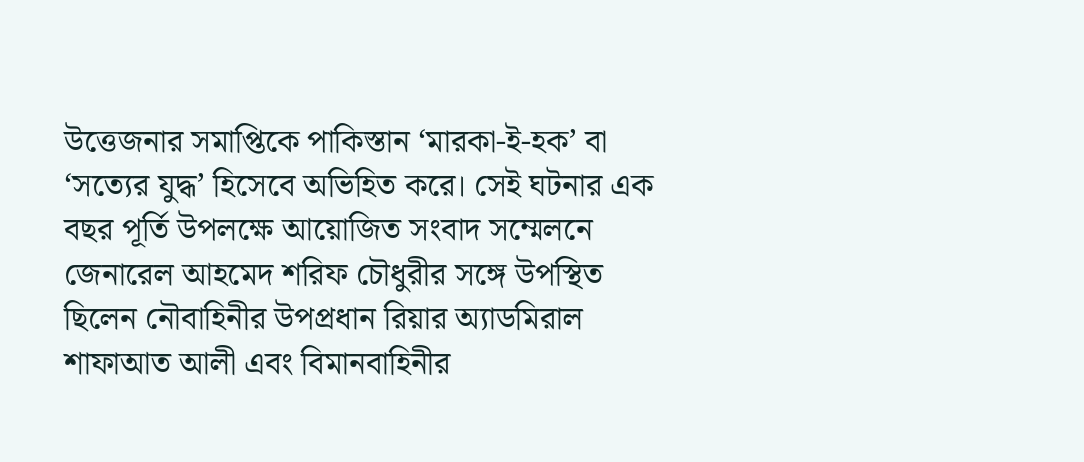উত্তেজনার সমাপ্তিকে পাকিস্তান ‘মারকা-ই-হক’ বা ‘সত্যের যুদ্ধ’ হিসেবে অভিহিত করে। সেই ঘটনার এক বছর পূর্তি উপলক্ষে আয়োজিত সংবাদ সম্মেলনে জেনারেল আহমেদ শরিফ চৌধুরীর সঙ্গে উপস্থিত ছিলেন নৌবাহিনীর উপপ্রধান রিয়ার অ্যাডমিরাল শাফাআত আলী এবং বিমানবাহিনীর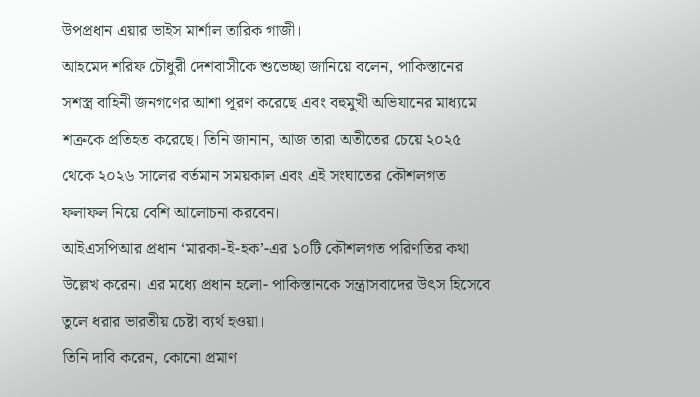উপপ্রধান এয়ার ভাইস মার্শাল তারিক গাজী।
আহমেদ শরিফ চৌধুরী দেশবাসীকে শুভেচ্ছা জানিয়ে বলেন, পাকিস্তানের সশস্ত্র বাহিনী জনগণের আশা পূরণ করেছে এবং বহুমুখী অভিযানের মাধ্যমে শত্রুকে প্রতিহত করেছে। তিনি জানান, আজ তারা অতীতের চেয়ে ২০২৫ থেকে ২০২৬ সালের বর্তমান সময়কাল এবং এই সংঘাতের কৌশলগত ফলাফল নিয়ে বেশি আলোচনা করবেন।
আইএসপিআর প্রধান ‘মারকা-ই-হক’-এর ১০টি কৌশলগত পরিণতির কথা উল্লেখ করেন। এর মধ্যে প্রধান হলো- পাকিস্তানকে সন্ত্রাসবাদের উৎস হিসেবে তুলে ধরার ভারতীয় চেষ্টা ব্যর্থ হওয়া।
তিনি দাবি করেন, কোনো প্রমাণ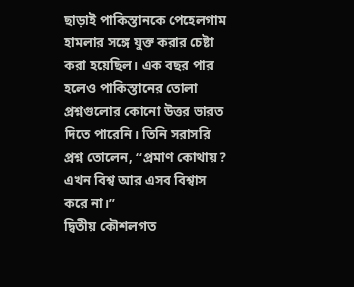ছাড়াই পাকিস্তানকে পেহেলগাম হামলার সঙ্গে যুক্ত করার চেষ্টা করা হয়েছিল। এক বছর পার হলেও পাকিস্তানের তোলা প্রশ্নগুলোর কোনো উত্তর ভারত দিতে পারেনি। তিনি সরাসরি প্রশ্ন তোলেন, “প্রমাণ কোথায়? এখন বিশ্ব আর এসব বিশ্বাস করে না।”
দ্বিতীয় কৌশলগত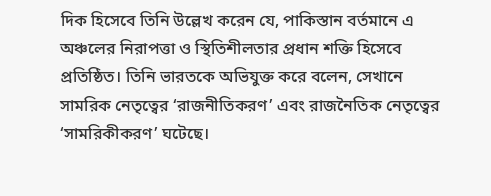দিক হিসেবে তিনি উল্লেখ করেন যে, পাকিস্তান বর্তমানে এ অঞ্চলের নিরাপত্তা ও স্থিতিশীলতার প্রধান শক্তি হিসেবে প্রতিষ্ঠিত। তিনি ভারতকে অভিযুক্ত করে বলেন, সেখানে সামরিক নেতৃত্বের ‘রাজনীতিকরণ’ এবং রাজনৈতিক নেতৃত্বের ‘সামরিকীকরণ’ ঘটেছে।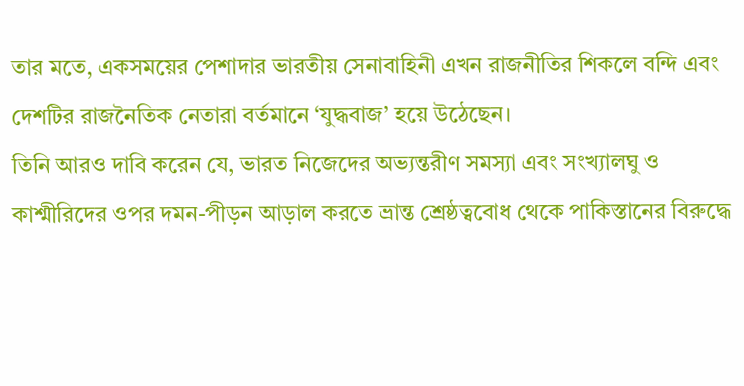তার মতে, একসময়ের পেশাদার ভারতীয় সেনাবাহিনী এখন রাজনীতির শিকলে বন্দি এবং দেশটির রাজনৈতিক নেতারা বর্তমানে ‘যুদ্ধবাজ’ হয়ে উঠেছেন।
তিনি আরও দাবি করেন যে, ভারত নিজেদের অভ্যন্তরীণ সমস্যা এবং সংখ্যালঘু ও কাশ্মীরিদের ওপর দমন-পীড়ন আড়াল করতে ভ্রান্ত শ্রেষ্ঠত্ববোধ থেকে পাকিস্তানের বিরুদ্ধে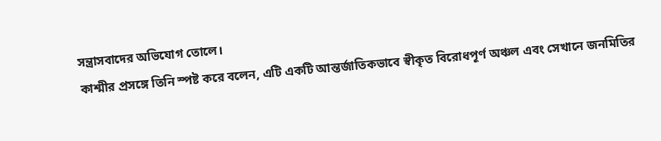সন্ত্রাসবাদের অভিযোগ তোলে।
কাশ্মীর প্রসঙ্গে তিনি স্পষ্ট করে বলেন, এটি একটি আন্তর্জাতিকভাবে স্বীকৃত বিরোধপূর্ণ অঞ্চল এবং সেখানে জনমিতির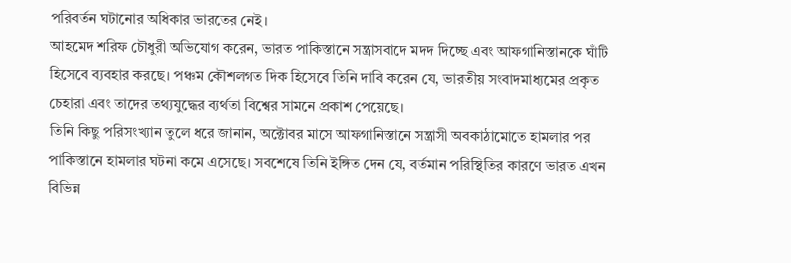পরিবর্তন ঘটানোর অধিকার ভারতের নেই।
আহমেদ শরিফ চৌধুরী অভিযোগ করেন, ভারত পাকিস্তানে সন্ত্রাসবাদে মদদ দিচ্ছে এবং আফগানিস্তানকে ঘাঁটি হিসেবে ব্যবহার করছে। পঞ্চম কৌশলগত দিক হিসেবে তিনি দাবি করেন যে, ভারতীয় সংবাদমাধ্যমের প্রকৃত চেহারা এবং তাদের তথ্যযুদ্ধের ব্যর্থতা বিশ্বের সামনে প্রকাশ পেয়েছে।
তিনি কিছু পরিসংখ্যান তুলে ধরে জানান, অক্টোবর মাসে আফগানিস্তানে সন্ত্রাসী অবকাঠামোতে হামলার পর পাকিস্তানে হামলার ঘটনা কমে এসেছে। সবশেষে তিনি ইঙ্গিত দেন যে, বর্তমান পরিস্থিতির কারণে ভারত এখন বিভিন্ন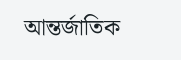আন্তর্জাতিক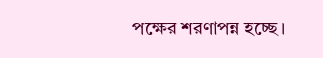পক্ষের শরণাপন্ন হচ্ছে।